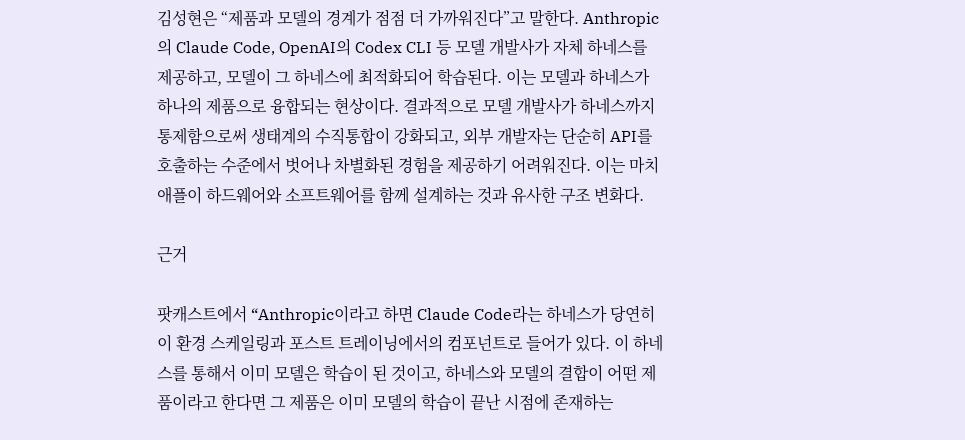김성현은 “제품과 모델의 경계가 점점 더 가까워진다”고 말한다. Anthropic의 Claude Code, OpenAI의 Codex CLI 등 모델 개발사가 자체 하네스를 제공하고, 모델이 그 하네스에 최적화되어 학습된다. 이는 모델과 하네스가 하나의 제품으로 융합되는 현상이다. 결과적으로 모델 개발사가 하네스까지 통제함으로써 생태계의 수직통합이 강화되고, 외부 개발자는 단순히 API를 호출하는 수준에서 벗어나 차별화된 경험을 제공하기 어려워진다. 이는 마치 애플이 하드웨어와 소프트웨어를 함께 설계하는 것과 유사한 구조 변화다.

근거

팟캐스트에서 “Anthropic이라고 하면 Claude Code라는 하네스가 당연히 이 환경 스케일링과 포스트 트레이닝에서의 컴포넌트로 들어가 있다. 이 하네스를 통해서 이미 모델은 학습이 된 것이고, 하네스와 모델의 결합이 어떤 제품이라고 한다면 그 제품은 이미 모델의 학습이 끝난 시점에 존재하는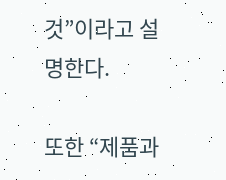것”이라고 설명한다.

또한 “제품과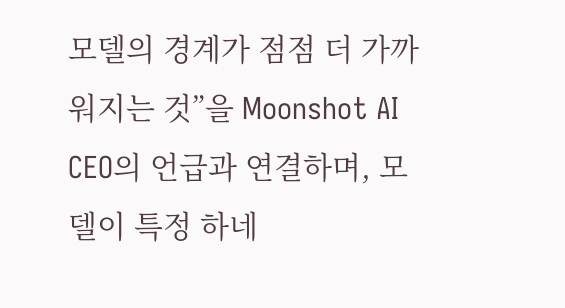모델의 경계가 점점 더 가까워지는 것”을 Moonshot AI CEO의 언급과 연결하며, 모델이 특정 하네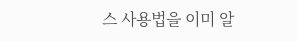스 사용법을 이미 알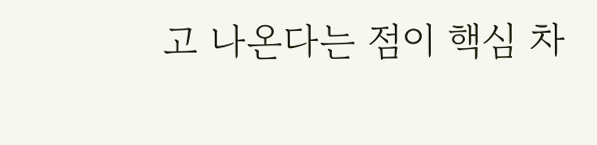고 나온다는 점이 핵심 차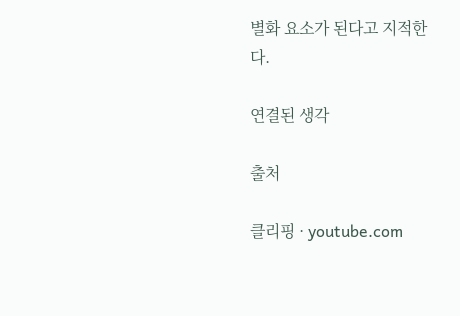별화 요소가 된다고 지적한다.

연결된 생각

출처

클리핑 · youtube.com